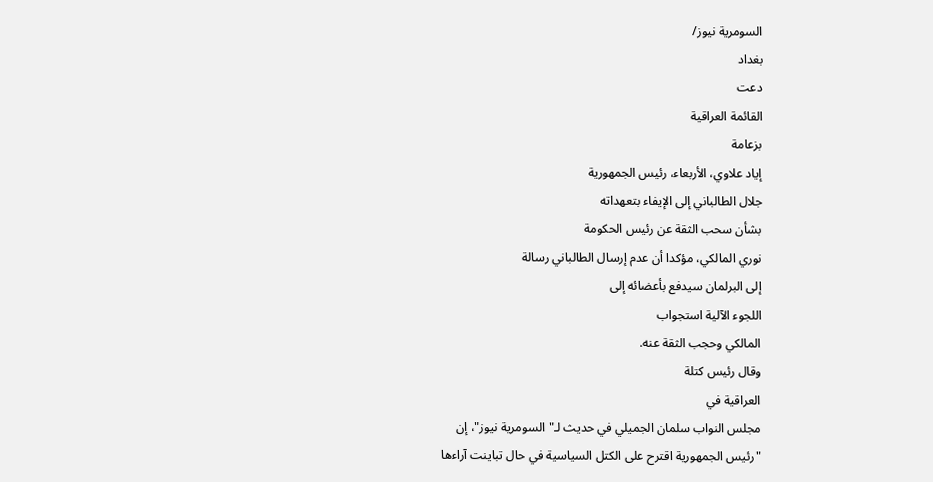السومرية نيوز/
بغداد
دعت
القائمة العراقية
بزعامة
إياد علاوي، الأربعاء، رئيس الجمهورية
جلال الطالباني إلى الإيفاء بتعهداته
بشأن سحب الثقة عن رئيس الحكومة
نوري المالكي، مؤكدا أن عدم إرسال الطالباني رسالة
إلى البرلمان سيدفع بأعضائه إلى
اللجوء الآلية استجواب
المالكي وحجب الثقة عنه.
وقال رئيس كتلة
العراقية في
مجلس النواب سلمان الجميلي في حديث لـ"السومرية نيوز"، إن
"رئيس الجمهورية اقترح على الكتل السياسية في حال تباينت آراءها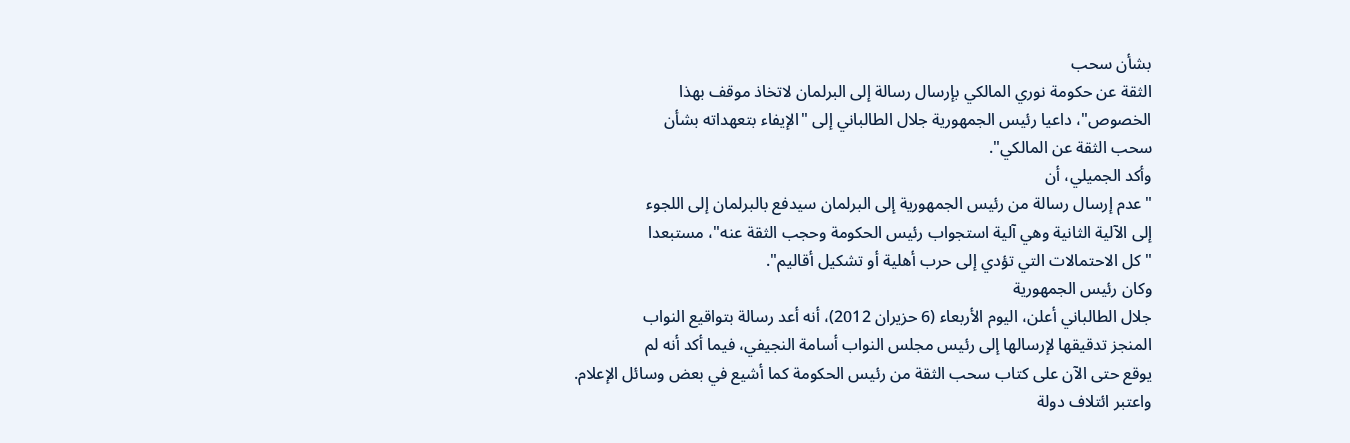بشأن سحب
الثقة عن حكومة نوري المالكي بإرسال رسالة إلى البرلمان لاتخاذ موقف بهذا
الخصوص"، داعيا رئيس الجمهورية جلال الطالباني إلى "الإيفاء بتعهداته بشأن
سحب الثقة عن المالكي".
وأكد الجميلي، أن
"عدم إرسال رسالة من رئيس الجمهورية إلى البرلمان سيدفع بالبرلمان إلى اللجوء
إلى الآلية الثانية وهي آلية استجواب رئيس الحكومة وحجب الثقة عنه"، مستبعدا
"كل الاحتمالات التي تؤدي إلى حرب أهلية أو تشكيل أقاليم".
وكان رئيس الجمهورية
جلال الطالباني أعلن، اليوم الأربعاء (6 حزيران 2012)، أنه أعد رسالة بتواقيع النواب
المنجز تدقيقها لإرسالها إلى رئيس مجلس النواب أسامة النجيفي، فيما أكد أنه لم
يوقع حتى الآن على كتاب سحب الثقة من رئيس الحكومة كما أشيع في بعض وسائل الإعلام.
واعتبر ائتلاف دولة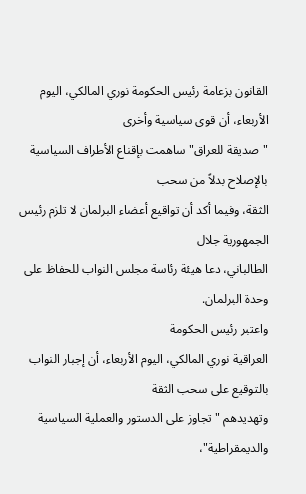القانون بزعامة رئيس الحكومة نوري المالكي، اليوم الأربعاء، أن قوى سياسية وأخرى
"صديقة للعراق" ساهمت بإقناع الأطراف السياسية بالإصلاح بدلاً من سحب
الثقة، وفيما أكد أن تواقيع أعضاء البرلمان لا تلزم رئيس الجمهورية جلال
الطالباني، دعا هيئة رئاسة مجلس النواب للحفاظ على وحدة البرلمان.
واعتبر رئيس الحكومة
العراقية نوري المالكي، اليوم الأربعاء، أن إجبار النواب بالتوقيع على سحب الثقة
وتهديدهم "تجاوز على الدستور والعملية السياسية والديمقراطية"،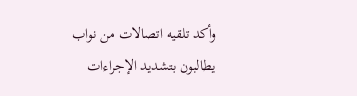وأكد تلقيه اتصالات من نواب يطالبون بتشديد الإجراءات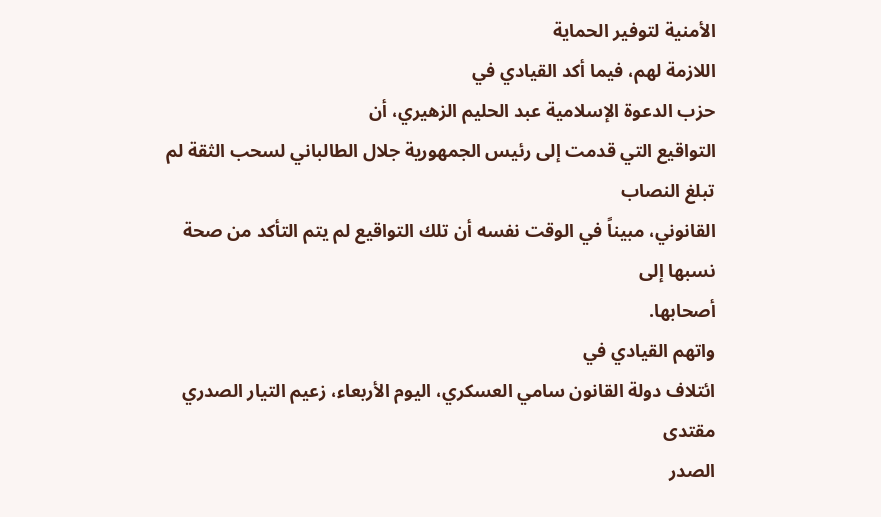الأمنية لتوفير الحماية
اللازمة لهم، فيما أكد القيادي في
حزب الدعوة الإسلامية عبد الحليم الزهيري، أن
التواقيع التي قدمت إلى رئيس الجمهورية جلال الطالباني لسحب الثقة لم تبلغ النصاب
القانوني، مبيناً في الوقت نفسه أن تلك التواقيع لم يتم التأكد من صحة نسبها إلى
أصحابها.
واتهم القيادي في
ائتلاف دولة القانون سامي العسكري، اليوم الأربعاء، زعيم التيار الصدري مقتدى
الصدر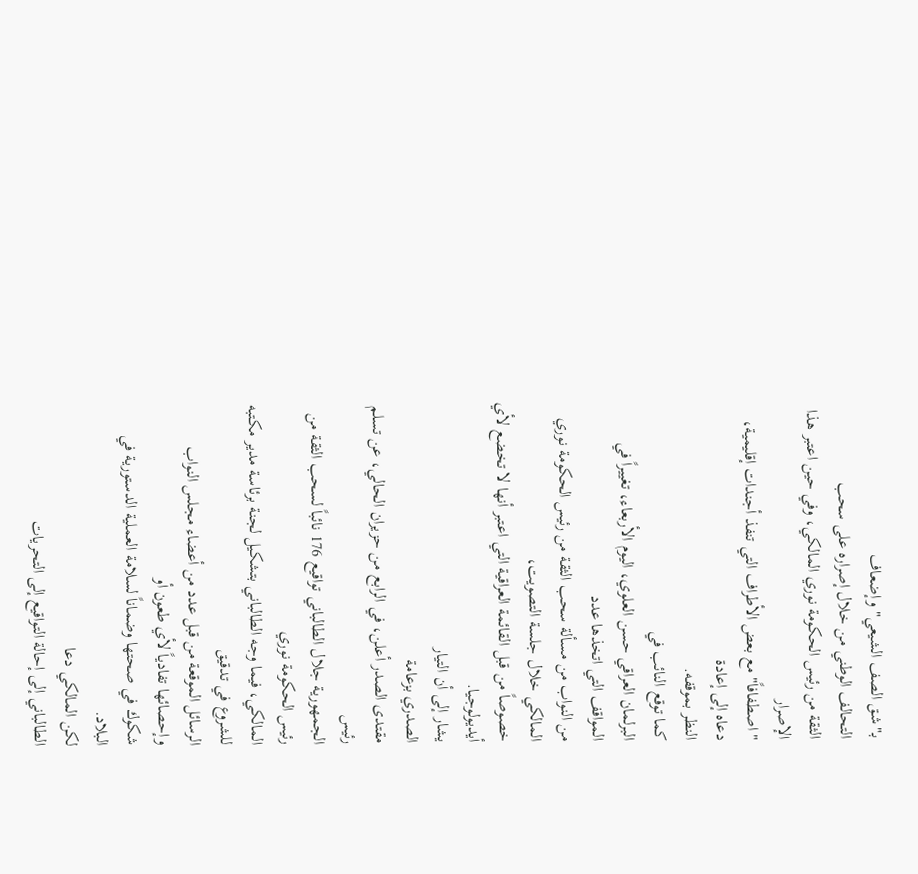بـ"شق الصف الشيعي" وإضعاف
التحالف الوطني من خلال إصراره على سحب
الثقة من رئيس الحكومة نوري المالكي، وفي حين اعتبر هذا الإصرار
"اصطفافاً" مع بعض الأطراف التي تنفذ أجندات إقليمية، دعاه إلى إعادة
النظر بموقفه.
كما توقع النائب في
البرلمان العراقي حسن العلوي، اليوم الأربعاء، تغييراً في المواقف التي اتخذها عدد
من النواب من مسألة سحب الثقة من رئيس الحكومة نوري المالكي خلال جلسة التصويت،
خصوصاً من قبل القائمة العراقية التي اعتبر أنها لا تخضع لأي أيديولوجيا.
يشار إلى أن التيار
الصدري بزعامة
مقتدى الصدر أعلن، في الرابع من حزيران الحالي، عن تسلم رئيس
الجمهورية جلال الطالباني تواقيع 176 نائباً لسحب الثقة من رئيس الحكومة نوري
المالكي، فيما وجه الطالباني بتشكيل لجنة برئاسة مدير مكتبه للشروع في تدقيق
الرسائل الموقعة من قبل عدد من أعضاء مجلس النواب وإحصائها تفادياً لأي طعون أو
شكوك في صحتها وضماناً لسلامة العملية الدستورية في البلاد.
لكن المالكي دعا
الطالباني إلى إحالة التواقيع إلى التحريات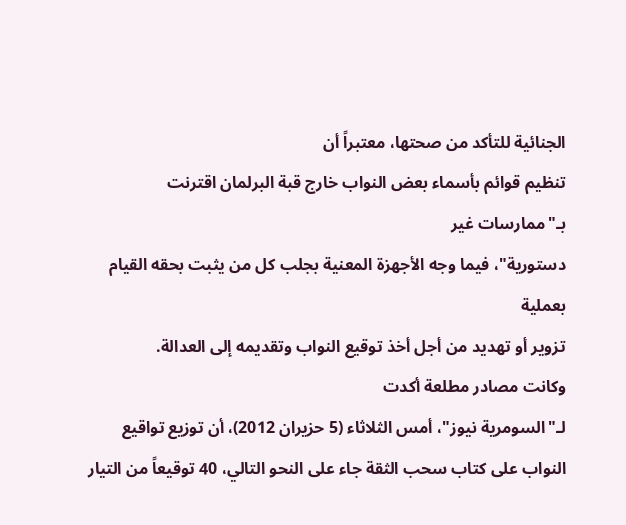الجنائية للتأكد من صحتها، معتبراً أن
تنظيم قوائم بأسماء بعض النواب خارج قبة البرلمان اقترنت بـ"ممارسات غير
دستورية"، فيما وجه الأجهزة المعنية بجلب كل من يثبت بحقه القيام بعملية
تزوير أو تهديد من أجل أخذ توقيع النواب وتقديمه إلى العدالة.
وكانت مصادر مطلعة أكدت
لـ"السومرية نيوز"، أمس الثلاثاء (5 حزيران 2012)، أن توزيع تواقيع
النواب على كتاب سحب الثقة جاء على النحو التالي، 40 توقيعاً من التيار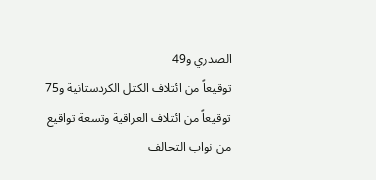الصدري و49
توقيعاً من ائتلاف الكتل الكردستانية و75 توقيعاً من ائتلاف العراقية وتسعة تواقيع
من نواب التحالف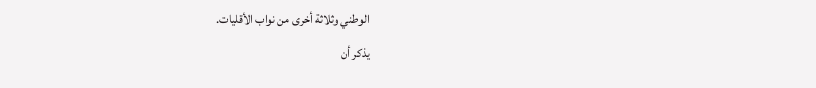الوطني وثلاثة أخرى من نواب الأقليات.
يذكر أن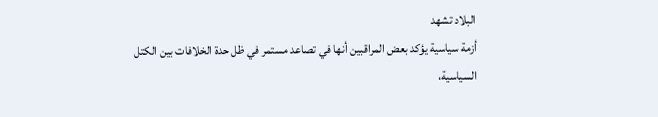البلاد تشهد
أزمة سياسية يؤكد بعض المراقبين أنها في تصاعد مستمر في ظل حدة الخلافات بين الكتل
السياسية،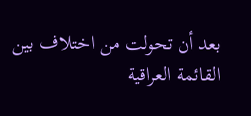بعد أن تحولت من اختلاف بين القائمة العراقية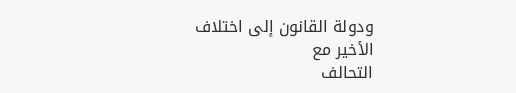ودولة القانون إلى اختلاف
الأخير مع
التحالف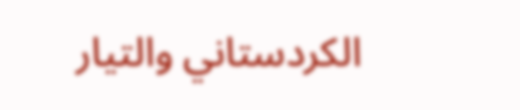الكردستاني والتيار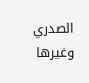الصدري وغيرها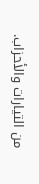من التيارات والأحزاب.